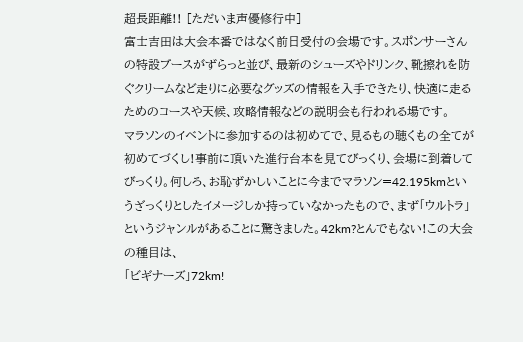超長距離!! [ただいま声優修行中]
富士吉田は大会本番ではなく前日受付の会場です。スポンサーさんの特設ブースがずらっと並び、最新のシューズやドリンク、靴擦れを防ぐクリームなど走りに必要なグッズの情報を入手できたり、快適に走るためのコースや天候、攻略情報などの説明会も行われる場です。
マラソンのイベントに参加するのは初めてで、見るもの聴くもの全てが初めてづくし!事前に頂いた進行台本を見てびっくり、会場に到着してびっくり。何しろ、お恥ずかしいことに今までマラソン=42.195kmというざっくりとしたイメージしか持っていなかったもので、まず「ウルトラ」というジャンルがあることに驚きました。42km?とんでもない!この大会の種目は、
「ビギナーズ」72km!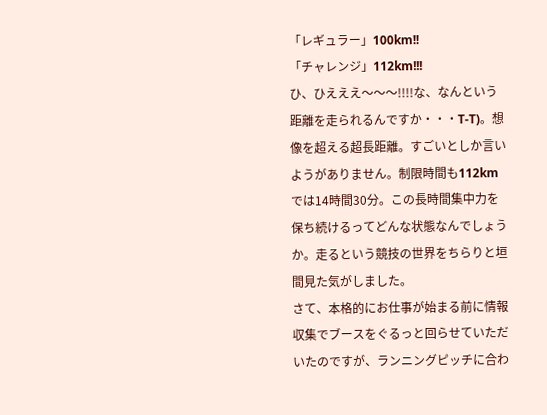「レギュラー」100km!!
「チャレンジ」112km!!!
ひ、ひえええ〜〜〜!!!!な、なんという距離を走られるんですか・・・T-T)。想像を超える超長距離。すごいとしか言いようがありません。制限時間も112kmでは14時間30分。この長時間集中力を保ち続けるってどんな状態なんでしょうか。走るという競技の世界をちらりと垣間見た気がしました。
さて、本格的にお仕事が始まる前に情報収集でブースをぐるっと回らせていただいたのですが、ランニングピッチに合わ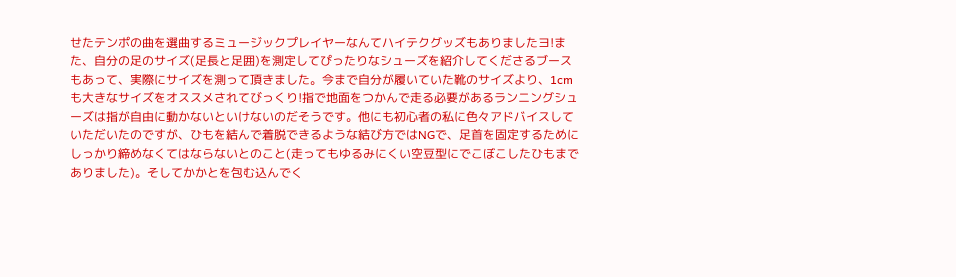せたテンポの曲を選曲するミュージックプレイヤーなんてハイテクグッズもありましたヨ!また、自分の足のサイズ(足長と足囲)を測定してぴったりなシューズを紹介してくださるブースもあって、実際にサイズを測って頂きました。今まで自分が履いていた靴のサイズより、1cmも大きなサイズをオススメされてびっくり!指で地面をつかんで走る必要があるランニングシューズは指が自由に動かないといけないのだそうです。他にも初心者の私に色々アドバイスしていただいたのですが、ひもを結んで着脱できるような結び方ではNGで、足首を固定するためにしっかり締めなくてはならないとのこと(走ってもゆるみにくい空豆型にでこぼこしたひもまでありました)。そしてかかとを包む込んでく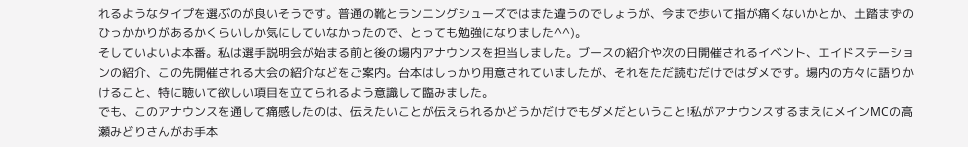れるようなタイプを選ぶのが良いそうです。普通の靴とランニングシューズではまた違うのでしょうが、今まで歩いて指が痛くないかとか、土踏まずのひっかかりがあるかくらいしか気にしていなかったので、とっても勉強になりました^^)。
そしていよいよ本番。私は選手説明会が始まる前と後の場内アナウンスを担当しました。ブースの紹介や次の日開催されるイベント、エイドステーションの紹介、この先開催される大会の紹介などをご案内。台本はしっかり用意されていましたが、それをただ読むだけではダメです。場内の方々に語りかけること、特に聴いて欲しい項目を立てられるよう意識して臨みました。
でも、このアナウンスを通して痛感したのは、伝えたいことが伝えられるかどうかだけでもダメだということ!私がアナウンスするまえにメインMCの高瀬みどりさんがお手本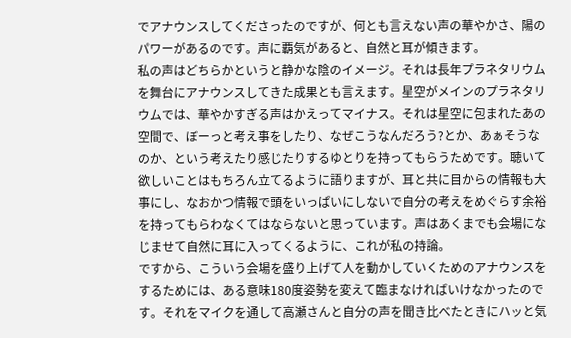でアナウンスしてくださったのですが、何とも言えない声の華やかさ、陽のパワーがあるのです。声に覇気があると、自然と耳が傾きます。
私の声はどちらかというと静かな陰のイメージ。それは長年プラネタリウムを舞台にアナウンスしてきた成果とも言えます。星空がメインのプラネタリウムでは、華やかすぎる声はかえってマイナス。それは星空に包まれたあの空間で、ぼーっと考え事をしたり、なぜこうなんだろう?とか、あぁそうなのか、という考えたり感じたりするゆとりを持ってもらうためです。聴いて欲しいことはもちろん立てるように語りますが、耳と共に目からの情報も大事にし、なおかつ情報で頭をいっぱいにしないで自分の考えをめぐらす余裕を持ってもらわなくてはならないと思っています。声はあくまでも会場になじませて自然に耳に入ってくるように、これが私の持論。
ですから、こういう会場を盛り上げて人を動かしていくためのアナウンスをするためには、ある意味180度姿勢を変えて臨まなければいけなかったのです。それをマイクを通して高瀬さんと自分の声を聞き比べたときにハッと気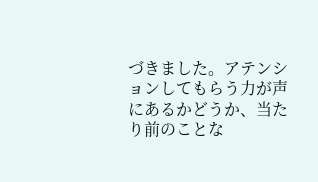づきました。アテンションしてもらう力が声にあるかどうか、当たり前のことな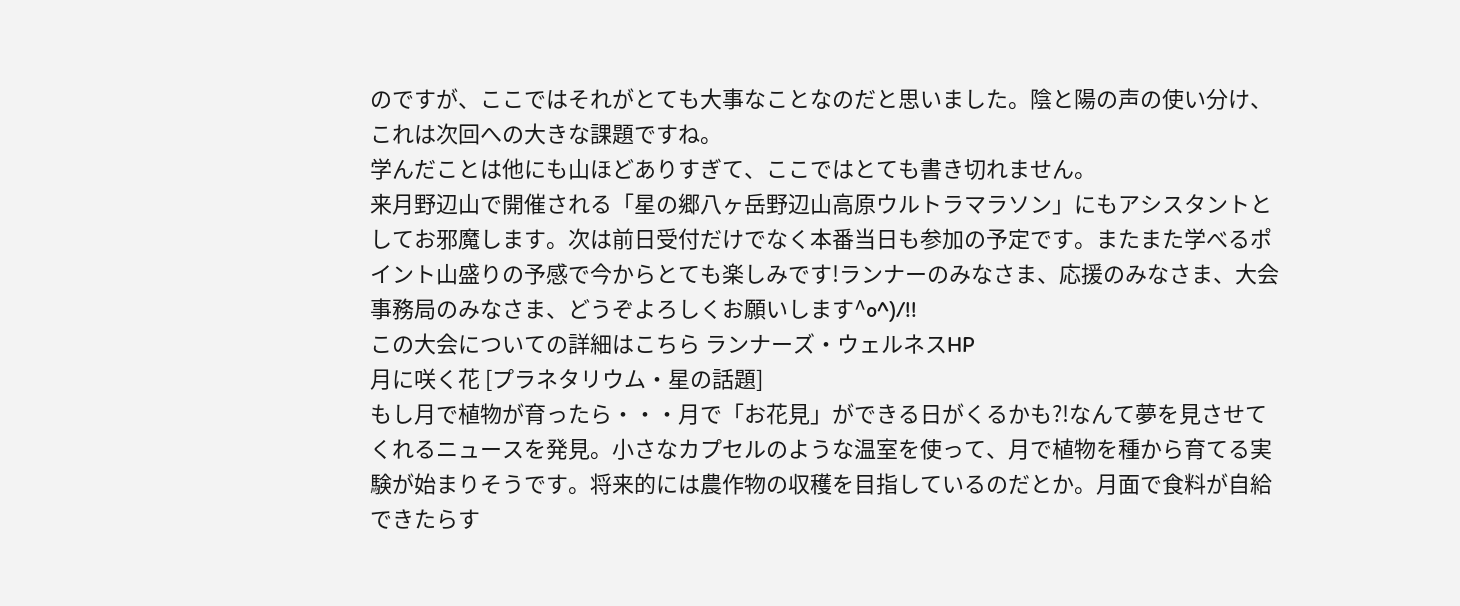のですが、ここではそれがとても大事なことなのだと思いました。陰と陽の声の使い分け、これは次回への大きな課題ですね。
学んだことは他にも山ほどありすぎて、ここではとても書き切れません。
来月野辺山で開催される「星の郷八ヶ岳野辺山高原ウルトラマラソン」にもアシスタントとしてお邪魔します。次は前日受付だけでなく本番当日も参加の予定です。またまた学べるポイント山盛りの予感で今からとても楽しみです!ランナーのみなさま、応援のみなさま、大会事務局のみなさま、どうぞよろしくお願いします^o^)/!!
この大会についての詳細はこちら ランナーズ・ウェルネスHP
月に咲く花 [プラネタリウム・星の話題]
もし月で植物が育ったら・・・月で「お花見」ができる日がくるかも?!なんて夢を見させてくれるニュースを発見。小さなカプセルのような温室を使って、月で植物を種から育てる実験が始まりそうです。将来的には農作物の収穫を目指しているのだとか。月面で食料が自給できたらす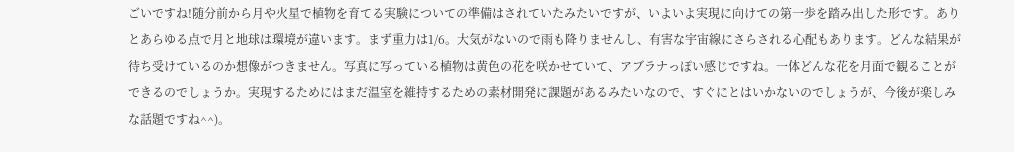ごいですね!随分前から月や火星で植物を育てる実験についての準備はされていたみたいですが、いよいよ実現に向けての第一歩を踏み出した形です。ありとあらゆる点で月と地球は環境が違います。まず重力は1/6。大気がないので雨も降りませんし、有害な宇宙線にさらされる心配もあります。どんな結果が待ち受けているのか想像がつきません。写真に写っている植物は黄色の花を咲かせていて、アブラナっぽい感じですね。一体どんな花を月面で観ることができるのでしょうか。実現するためにはまだ温室を維持するための素材開発に課題があるみたいなので、すぐにとはいかないのでしょうが、今後が楽しみな話題ですね^^)。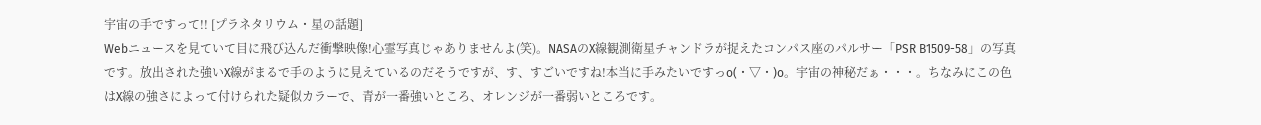宇宙の手ですって!! [プラネタリウム・星の話題]
Webニュースを見ていて目に飛び込んだ衝撃映像!心霊写真じゃありませんよ(笑)。NASAのX線観測衛星チャンドラが捉えたコンパス座のパルサー「PSR B1509-58」の写真です。放出された強いX線がまるで手のように見えているのだそうですが、す、すごいですね!本当に手みたいですっo(・▽・)o。宇宙の神秘だぁ・・・。ちなみにこの色はX線の強さによって付けられた疑似カラーで、青が一番強いところ、オレンジが一番弱いところです。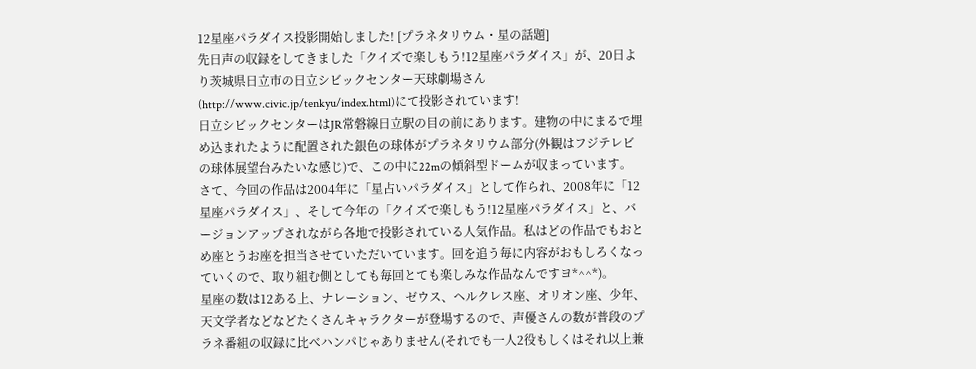12星座パラダイス投影開始しました! [プラネタリウム・星の話題]
先日声の収録をしてきました「クイズで楽しもう!12星座パラダイス」が、20日より茨城県日立市の日立シビックセンター天球劇場さん(http://www.civic.jp/tenkyu/index.html)にて投影されています!
日立シビックセンターはJR常磐線日立駅の目の前にあります。建物の中にまるで埋め込まれたように配置された銀色の球体がプラネタリウム部分(外観はフジテレビの球体展望台みたいな感じ)で、この中に22mの傾斜型ドームが収まっています。
さて、今回の作品は2004年に「星占いパラダイス」として作られ、2008年に「12星座パラダイス」、そして今年の「クイズで楽しもう!12星座パラダイス」と、バージョンアップされながら各地で投影されている人気作品。私はどの作品でもおとめ座とうお座を担当させていただいています。回を追う毎に内容がおもしろくなっていくので、取り組む側としても毎回とても楽しみな作品なんですヨ*^^*)。
星座の数は12ある上、ナレーション、ゼウス、ヘルクレス座、オリオン座、少年、天文学者などなどたくさんキャラクターが登場するので、声優さんの数が普段のプラネ番組の収録に比べハンパじゃありません(それでも一人2役もしくはそれ以上兼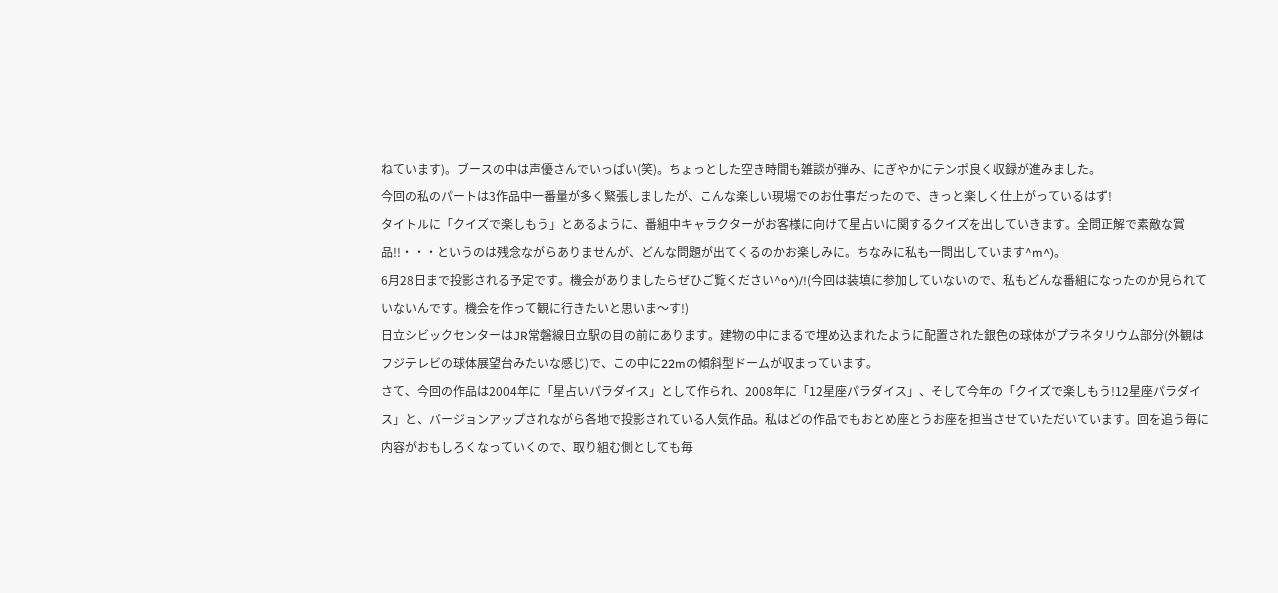ねています)。ブースの中は声優さんでいっぱい(笑)。ちょっとした空き時間も雑談が弾み、にぎやかにテンポ良く収録が進みました。
今回の私のパートは3作品中一番量が多く緊張しましたが、こんな楽しい現場でのお仕事だったので、きっと楽しく仕上がっているはず!
タイトルに「クイズで楽しもう」とあるように、番組中キャラクターがお客様に向けて星占いに関するクイズを出していきます。全問正解で素敵な賞品!!・・・というのは残念ながらありませんが、どんな問題が出てくるのかお楽しみに。ちなみに私も一問出しています^m^)。
6月28日まで投影される予定です。機会がありましたらぜひご覧ください^o^)/!(今回は装填に参加していないので、私もどんな番組になったのか見られていないんです。機会を作って観に行きたいと思いま〜す!)
日立シビックセンターはJR常磐線日立駅の目の前にあります。建物の中にまるで埋め込まれたように配置された銀色の球体がプラネタリウム部分(外観はフジテレビの球体展望台みたいな感じ)で、この中に22mの傾斜型ドームが収まっています。
さて、今回の作品は2004年に「星占いパラダイス」として作られ、2008年に「12星座パラダイス」、そして今年の「クイズで楽しもう!12星座パラダイス」と、バージョンアップされながら各地で投影されている人気作品。私はどの作品でもおとめ座とうお座を担当させていただいています。回を追う毎に内容がおもしろくなっていくので、取り組む側としても毎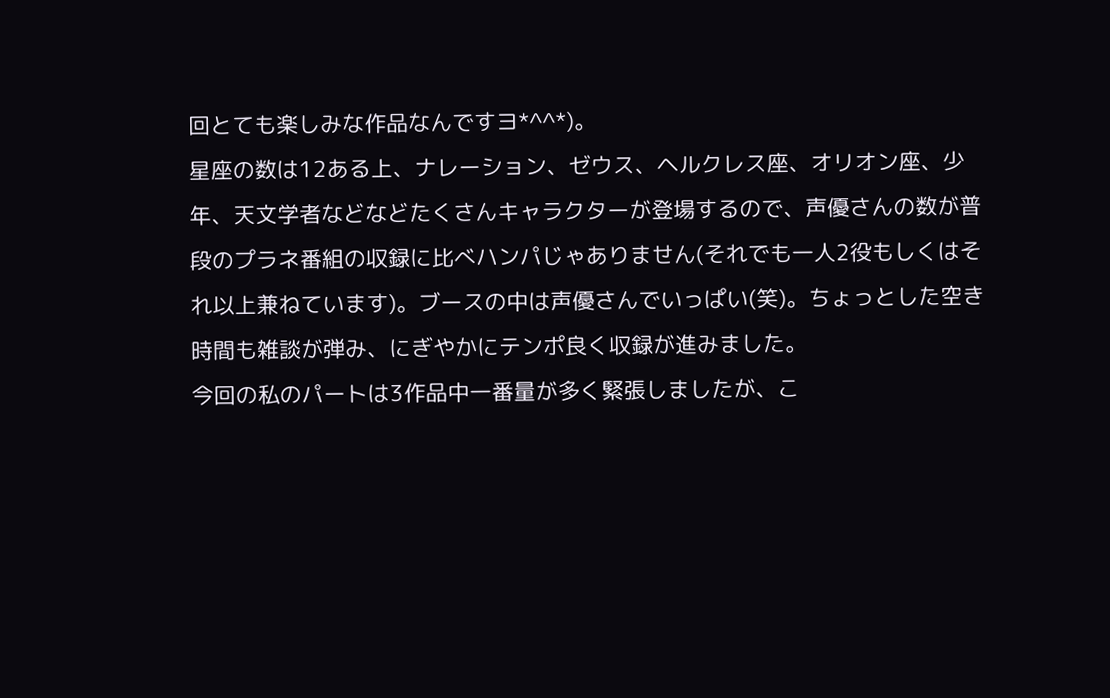回とても楽しみな作品なんですヨ*^^*)。
星座の数は12ある上、ナレーション、ゼウス、ヘルクレス座、オリオン座、少年、天文学者などなどたくさんキャラクターが登場するので、声優さんの数が普段のプラネ番組の収録に比べハンパじゃありません(それでも一人2役もしくはそれ以上兼ねています)。ブースの中は声優さんでいっぱい(笑)。ちょっとした空き時間も雑談が弾み、にぎやかにテンポ良く収録が進みました。
今回の私のパートは3作品中一番量が多く緊張しましたが、こ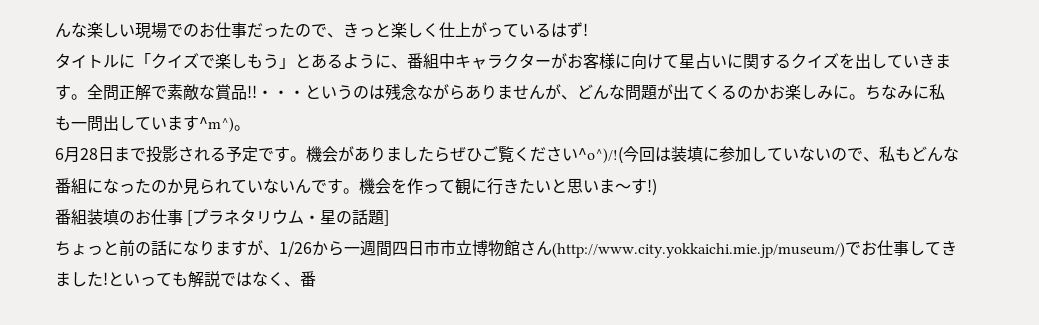んな楽しい現場でのお仕事だったので、きっと楽しく仕上がっているはず!
タイトルに「クイズで楽しもう」とあるように、番組中キャラクターがお客様に向けて星占いに関するクイズを出していきます。全問正解で素敵な賞品!!・・・というのは残念ながらありませんが、どんな問題が出てくるのかお楽しみに。ちなみに私も一問出しています^m^)。
6月28日まで投影される予定です。機会がありましたらぜひご覧ください^o^)/!(今回は装填に参加していないので、私もどんな番組になったのか見られていないんです。機会を作って観に行きたいと思いま〜す!)
番組装填のお仕事 [プラネタリウム・星の話題]
ちょっと前の話になりますが、1/26から一週間四日市市立博物館さん(http://www.city.yokkaichi.mie.jp/museum/)でお仕事してきました!といっても解説ではなく、番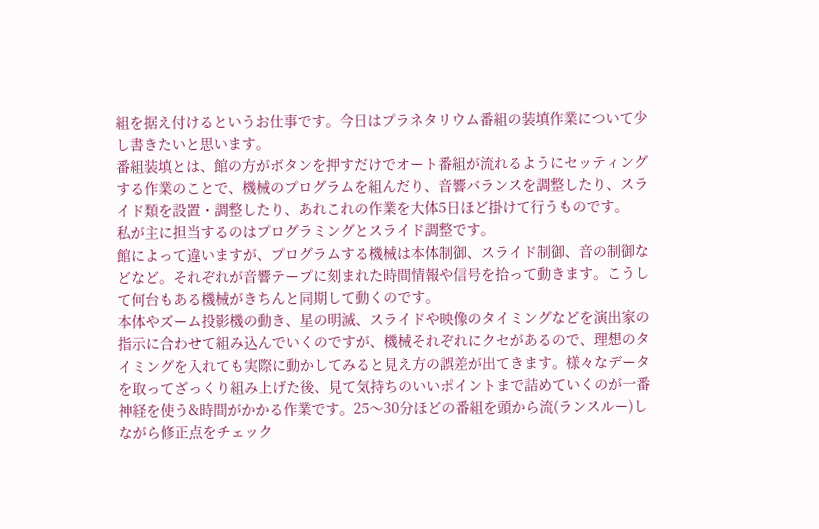組を据え付けるというお仕事です。今日はプラネタリウム番組の装填作業について少し書きたいと思います。
番組装填とは、館の方がボタンを押すだけでオート番組が流れるようにセッティングする作業のことで、機械のプログラムを組んだり、音響バランスを調整したり、スライド類を設置・調整したり、あれこれの作業を大体5日ほど掛けて行うものです。
私が主に担当するのはプログラミングとスライド調整です。
館によって違いますが、プログラムする機械は本体制御、スライド制御、音の制御などなど。それぞれが音響テープに刻まれた時間情報や信号を拾って動きます。こうして何台もある機械がきちんと同期して動くのです。
本体やズーム投影機の動き、星の明滅、スライドや映像のタイミングなどを演出家の指示に合わせて組み込んでいくのですが、機械それぞれにクセがあるので、理想のタイミングを入れても実際に動かしてみると見え方の誤差が出てきます。様々なデータを取ってざっくり組み上げた後、見て気持ちのいいポイントまで詰めていくのが一番神経を使う&時間がかかる作業です。25〜30分ほどの番組を頭から流(ランスルー)しながら修正点をチェック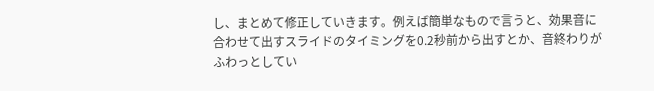し、まとめて修正していきます。例えば簡単なもので言うと、効果音に合わせて出すスライドのタイミングを0.2秒前から出すとか、音終わりがふわっとしてい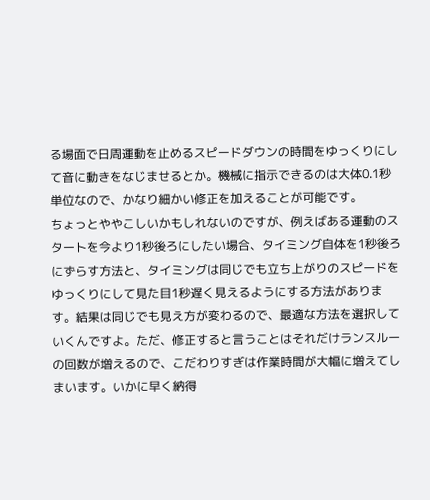る場面で日周運動を止めるスピードダウンの時間をゆっくりにして音に動きをなじませるとか。機械に指示できるのは大体0.1秒単位なので、かなり細かい修正を加えることが可能です。
ちょっとややこしいかもしれないのですが、例えばある運動のスタートを今より1秒後ろにしたい場合、タイミング自体を1秒後ろにずらす方法と、タイミングは同じでも立ち上がりのスピードをゆっくりにして見た目1秒遅く見えるようにする方法があります。結果は同じでも見え方が変わるので、最適な方法を選択していくんですよ。ただ、修正すると言うことはそれだけランスルーの回数が増えるので、こだわりすぎは作業時間が大幅に増えてしまいます。いかに早く納得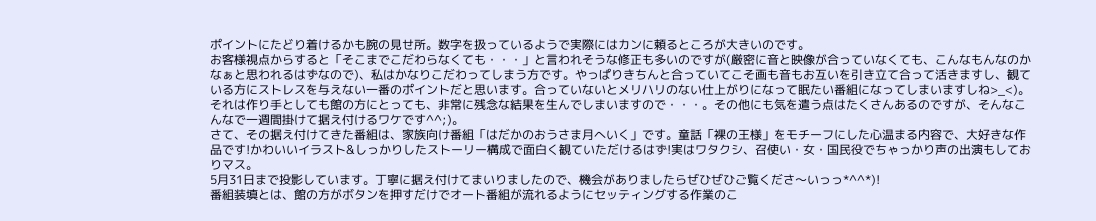ポイントにたどり着けるかも腕の見せ所。数字を扱っているようで実際にはカンに頼るところが大きいのです。
お客様視点からすると「そこまでこだわらなくても・・・」と言われそうな修正も多いのですが(厳密に音と映像が合っていなくても、こんなもんなのかなぁと思われるはずなので)、私はかなりこだわってしまう方です。やっぱりきちんと合っていてこそ画も音もお互いを引き立て合って活きますし、観ている方にストレスを与えない一番のポイントだと思います。合っていないとメリハリのない仕上がりになって眠たい番組になってしまいますしね>_<)。それは作り手としても館の方にとっても、非常に残念な結果を生んでしまいますので・・・。その他にも気を遣う点はたくさんあるのですが、そんなこんなで一週間掛けて据え付けるワケです^^;)。
さて、その据え付けてきた番組は、家族向け番組「はだかのおうさま月へいく」です。童話「裸の王様」をモチーフにした心温まる内容で、大好きな作品です!かわいいイラスト&しっかりしたストーリー構成で面白く観ていただけるはず!実はワタクシ、召使い・女・国民役でちゃっかり声の出演もしておりマス。
5月31日まで投影しています。丁寧に据え付けてまいりましたので、機会がありましたらぜひぜひご覧くださ〜いっっ*^^*)!
番組装填とは、館の方がボタンを押すだけでオート番組が流れるようにセッティングする作業のこ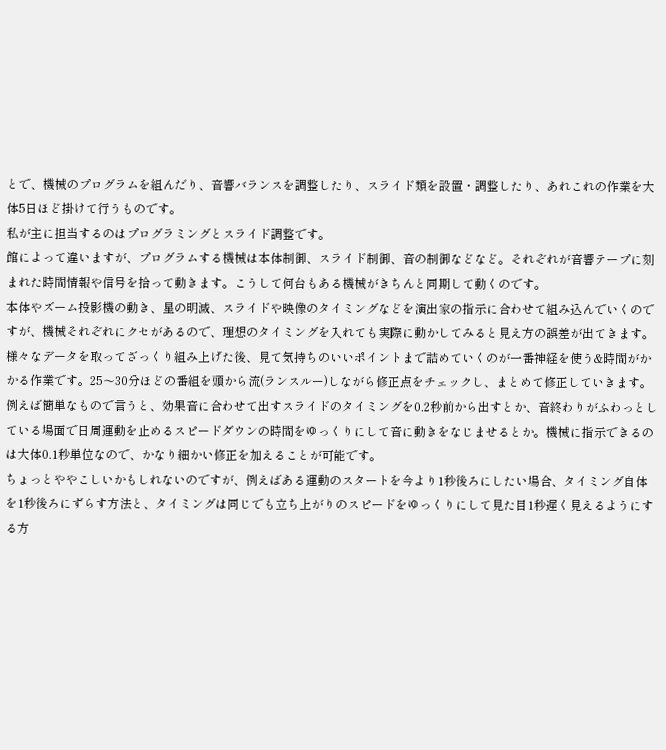とで、機械のプログラムを組んだり、音響バランスを調整したり、スライド類を設置・調整したり、あれこれの作業を大体5日ほど掛けて行うものです。
私が主に担当するのはプログラミングとスライド調整です。
館によって違いますが、プログラムする機械は本体制御、スライド制御、音の制御などなど。それぞれが音響テープに刻まれた時間情報や信号を拾って動きます。こうして何台もある機械がきちんと同期して動くのです。
本体やズーム投影機の動き、星の明滅、スライドや映像のタイミングなどを演出家の指示に合わせて組み込んでいくのですが、機械それぞれにクセがあるので、理想のタイミングを入れても実際に動かしてみると見え方の誤差が出てきます。様々なデータを取ってざっくり組み上げた後、見て気持ちのいいポイントまで詰めていくのが一番神経を使う&時間がかかる作業です。25〜30分ほどの番組を頭から流(ランスルー)しながら修正点をチェックし、まとめて修正していきます。例えば簡単なもので言うと、効果音に合わせて出すスライドのタイミングを0.2秒前から出すとか、音終わりがふわっとしている場面で日周運動を止めるスピードダウンの時間をゆっくりにして音に動きをなじませるとか。機械に指示できるのは大体0.1秒単位なので、かなり細かい修正を加えることが可能です。
ちょっとややこしいかもしれないのですが、例えばある運動のスタートを今より1秒後ろにしたい場合、タイミング自体を1秒後ろにずらす方法と、タイミングは同じでも立ち上がりのスピードをゆっくりにして見た目1秒遅く見えるようにする方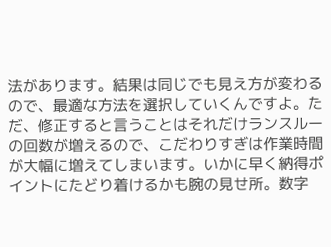法があります。結果は同じでも見え方が変わるので、最適な方法を選択していくんですよ。ただ、修正すると言うことはそれだけランスルーの回数が増えるので、こだわりすぎは作業時間が大幅に増えてしまいます。いかに早く納得ポイントにたどり着けるかも腕の見せ所。数字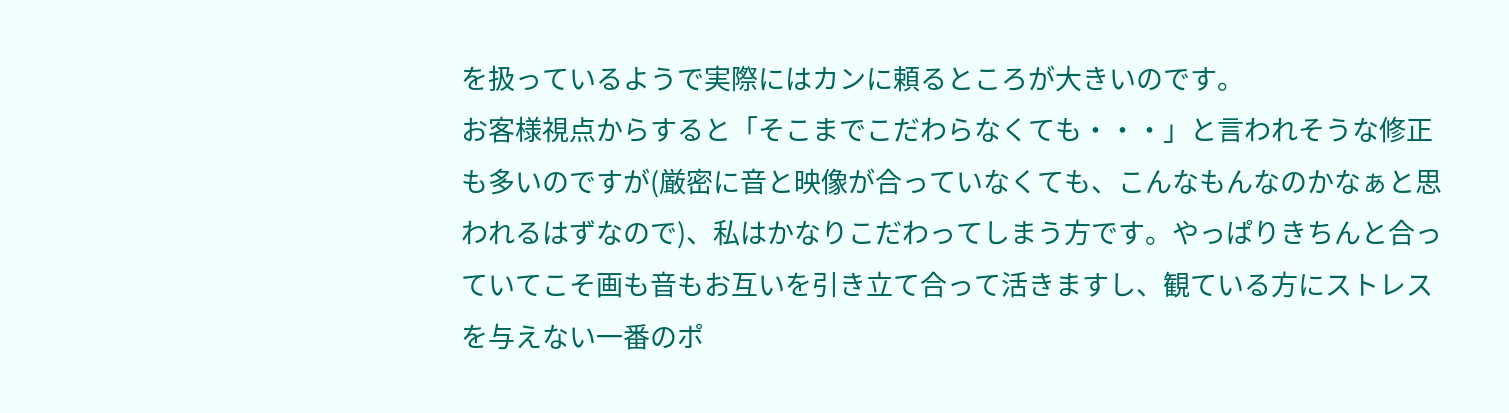を扱っているようで実際にはカンに頼るところが大きいのです。
お客様視点からすると「そこまでこだわらなくても・・・」と言われそうな修正も多いのですが(厳密に音と映像が合っていなくても、こんなもんなのかなぁと思われるはずなので)、私はかなりこだわってしまう方です。やっぱりきちんと合っていてこそ画も音もお互いを引き立て合って活きますし、観ている方にストレスを与えない一番のポ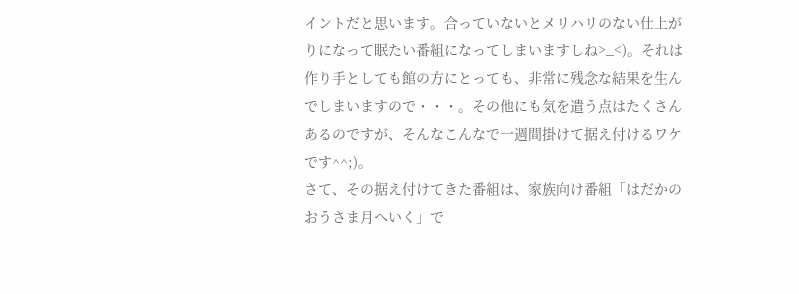イントだと思います。合っていないとメリハリのない仕上がりになって眠たい番組になってしまいますしね>_<)。それは作り手としても館の方にとっても、非常に残念な結果を生んでしまいますので・・・。その他にも気を遣う点はたくさんあるのですが、そんなこんなで一週間掛けて据え付けるワケです^^;)。
さて、その据え付けてきた番組は、家族向け番組「はだかのおうさま月へいく」で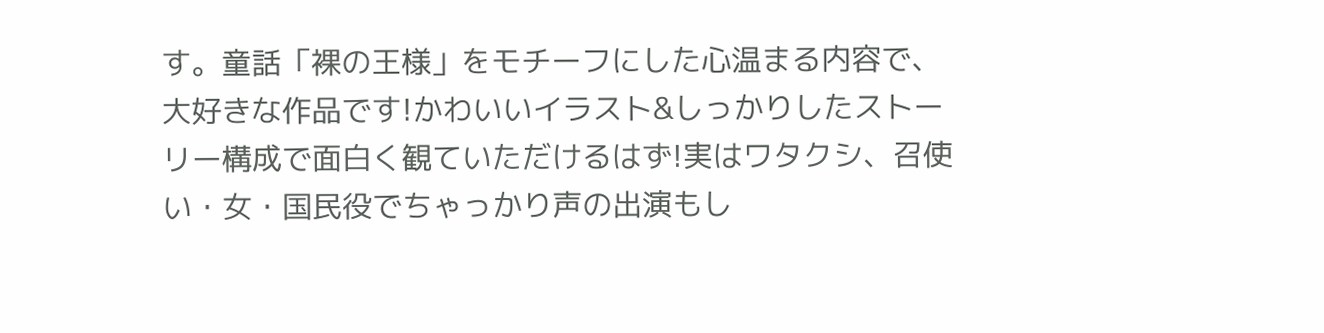す。童話「裸の王様」をモチーフにした心温まる内容で、大好きな作品です!かわいいイラスト&しっかりしたストーリー構成で面白く観ていただけるはず!実はワタクシ、召使い・女・国民役でちゃっかり声の出演もし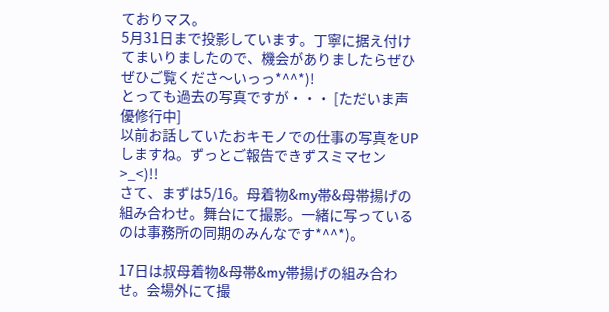ておりマス。
5月31日まで投影しています。丁寧に据え付けてまいりましたので、機会がありましたらぜひぜひご覧くださ〜いっっ*^^*)!
とっても過去の写真ですが・・・ [ただいま声優修行中]
以前お話していたおキモノでの仕事の写真をUPしますね。ずっとご報告できずスミマセン>_<)!!
さて、まずは5/16。母着物&my帯&母帯揚げの組み合わせ。舞台にて撮影。一緒に写っているのは事務所の同期のみんなです*^^*)。

17日は叔母着物&母帯&my帯揚げの組み合わせ。会場外にて撮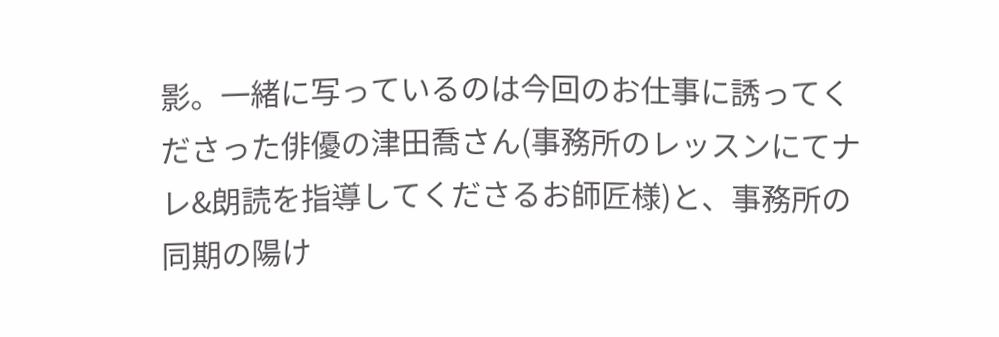影。一緒に写っているのは今回のお仕事に誘ってくださった俳優の津田喬さん(事務所のレッスンにてナレ&朗読を指導してくださるお師匠様)と、事務所の同期の陽け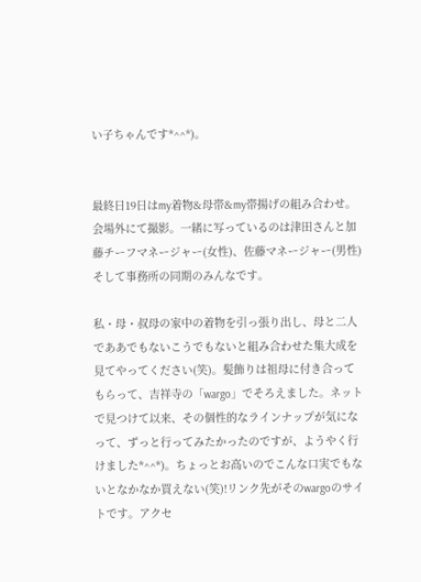い子ちゃんです*^^*)。


最終日19日はmy着物&母帯&my帯揚げの組み合わせ。会場外にて撮影。一緒に写っているのは津田さんと加藤チーフマネージャー(女性)、佐藤マネージャー(男性)そして事務所の同期のみんなです。

私・母・叔母の家中の着物を引っ張り出し、母と二人でああでもないこうでもないと組み合わせた集大成を見てやってください(笑)。髪飾りは祖母に付き合ってもらって、吉祥寺の「wargo」でそろえました。ネットで見つけて以来、その個性的なラインナップが気になって、ずっと行ってみたかったのですが、ようやく行けました*^^*)。ちょっとお高いのでこんな口実でもないとなかなか買えない(笑)!リンク先がそのwargoのサイトです。アクセ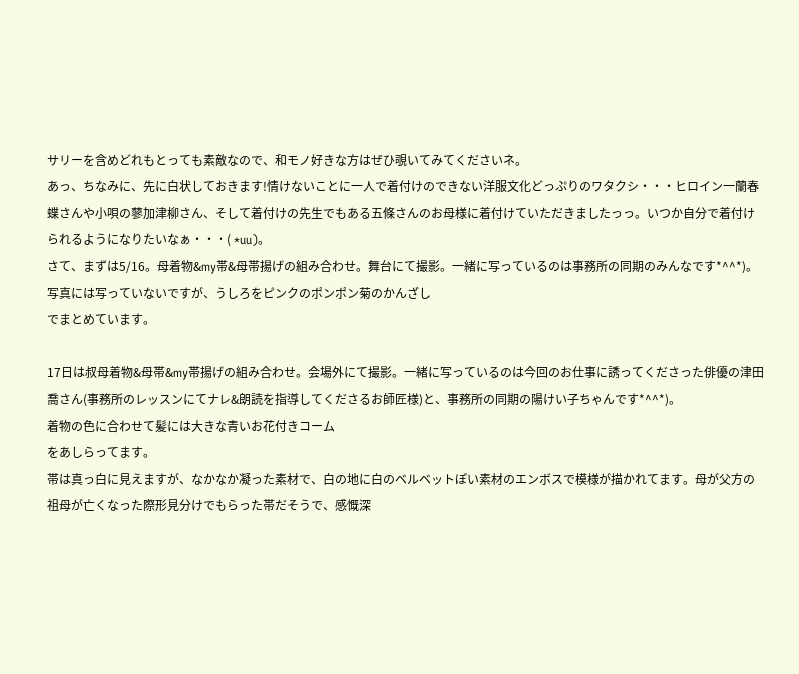サリーを含めどれもとっても素敵なので、和モノ好きな方はぜひ覗いてみてくださいネ。
あっ、ちなみに、先に白状しておきます!情けないことに一人で着付けのできない洋服文化どっぷりのワタクシ・・・ヒロイン一蘭春蝶さんや小唄の蓼加津柳さん、そして着付けの先生でもある五條さんのお母様に着付けていただきましたっっ。いつか自分で着付けられるようになりたいなぁ・・・( *uu)。
さて、まずは5/16。母着物&my帯&母帯揚げの組み合わせ。舞台にて撮影。一緒に写っているのは事務所の同期のみんなです*^^*)。
写真には写っていないですが、うしろをピンクのポンポン菊のかんざし
でまとめています。

17日は叔母着物&母帯&my帯揚げの組み合わせ。会場外にて撮影。一緒に写っているのは今回のお仕事に誘ってくださった俳優の津田喬さん(事務所のレッスンにてナレ&朗読を指導してくださるお師匠様)と、事務所の同期の陽けい子ちゃんです*^^*)。
着物の色に合わせて髪には大きな青いお花付きコーム
をあしらってます。
帯は真っ白に見えますが、なかなか凝った素材で、白の地に白のベルベットぽい素材のエンボスで模様が描かれてます。母が父方の祖母が亡くなった際形見分けでもらった帯だそうで、感慨深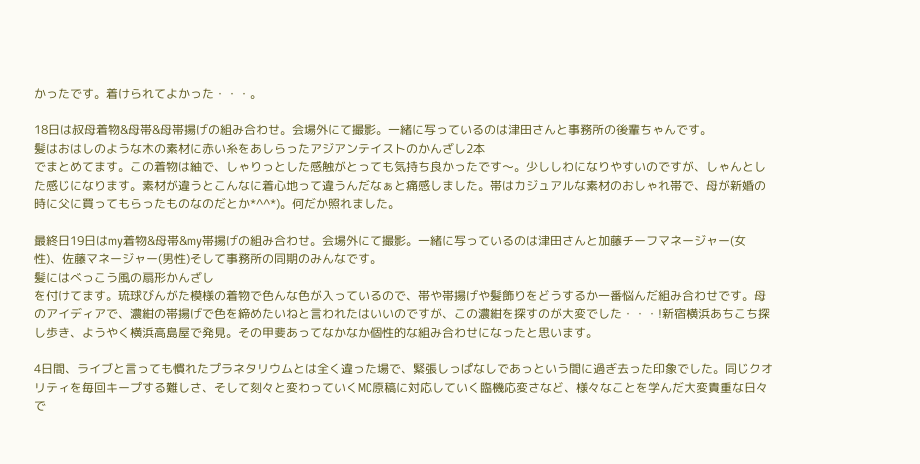かったです。着けられてよかった・・・。

18日は叔母着物&母帯&母帯揚げの組み合わせ。会場外にて撮影。一緒に写っているのは津田さんと事務所の後輩ちゃんです。
髪はおはしのような木の素材に赤い糸をあしらったアジアンテイストのかんざし2本
でまとめてます。この着物は紬で、しゃりっとした感触がとっても気持ち良かったです〜。少ししわになりやすいのですが、しゃんとした感じになります。素材が違うとこんなに着心地って違うんだなぁと痛感しました。帯はカジュアルな素材のおしゃれ帯で、母が新婚の時に父に買ってもらったものなのだとか*^^*)。何だか照れました。

最終日19日はmy着物&母帯&my帯揚げの組み合わせ。会場外にて撮影。一緒に写っているのは津田さんと加藤チーフマネージャー(女性)、佐藤マネージャー(男性)そして事務所の同期のみんなです。
髪にはべっこう風の扇形かんざし
を付けてます。琉球びんがた模様の着物で色んな色が入っているので、帯や帯揚げや髪飾りをどうするか一番悩んだ組み合わせです。母のアイディアで、濃紺の帯揚げで色を締めたいねと言われたはいいのですが、この濃紺を探すのが大変でした・・・!新宿横浜あちこち探し歩き、ようやく横浜高島屋で発見。その甲斐あってなかなか個性的な組み合わせになったと思います。

4日間、ライブと言っても慣れたプラネタリウムとは全く違った場で、緊張しっぱなしであっという間に過ぎ去った印象でした。同じクオリティを毎回キープする難しさ、そして刻々と変わっていくMC原稿に対応していく臨機応変さなど、様々なことを学んだ大変貴重な日々で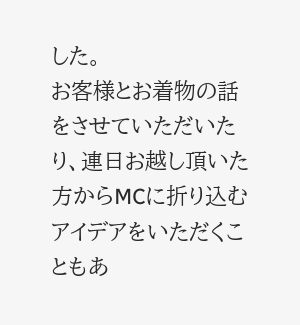した。
お客様とお着物の話をさせていただいたり、連日お越し頂いた方からMCに折り込むアイデアをいただくこともあ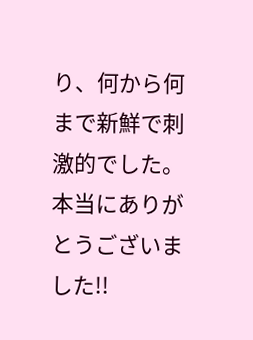り、何から何まで新鮮で刺激的でした。本当にありがとうございました!!